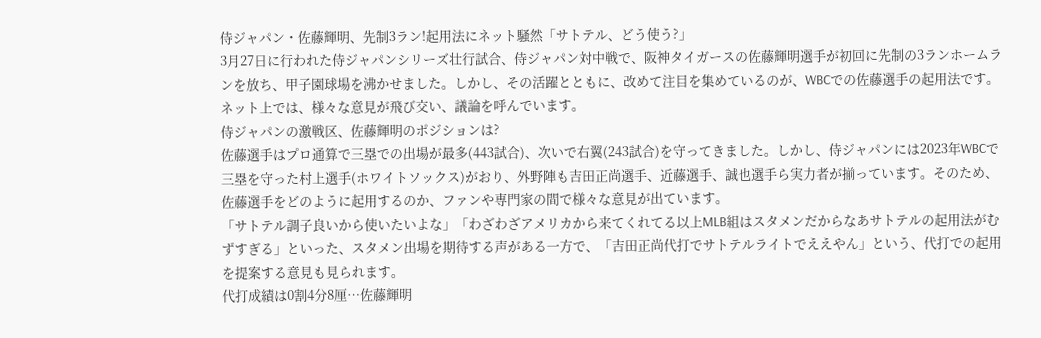侍ジャパン・佐藤輝明、先制3ラン!起用法にネット騒然「サトテル、どう使う?」
3月27日に行われた侍ジャパンシリーズ壮行試合、侍ジャパン対中戦で、阪神タイガースの佐藤輝明選手が初回に先制の3ランホームランを放ち、甲子園球場を沸かせました。しかし、その活躍とともに、改めて注目を集めているのが、WBCでの佐藤選手の起用法です。ネット上では、様々な意見が飛び交い、議論を呼んでいます。
侍ジャパンの激戦区、佐藤輝明のポジションは?
佐藤選手はプロ通算で三塁での出場が最多(443試合)、次いで右翼(243試合)を守ってきました。しかし、侍ジャパンには2023年WBCで三塁を守った村上選手(ホワイトソックス)がおり、外野陣も吉田正尚選手、近藤選手、誠也選手ら実力者が揃っています。そのため、佐藤選手をどのように起用するのか、ファンや専門家の間で様々な意見が出ています。
「サトテル調子良いから使いたいよな」「わざわざアメリカから来てくれてる以上MLB組はスタメンだからなあサトテルの起用法がむずすぎる」といった、スタメン出場を期待する声がある一方で、「吉田正尚代打でサトテルライトでええやん」という、代打での起用を提案する意見も見られます。
代打成績は0割4分8厘…佐藤輝明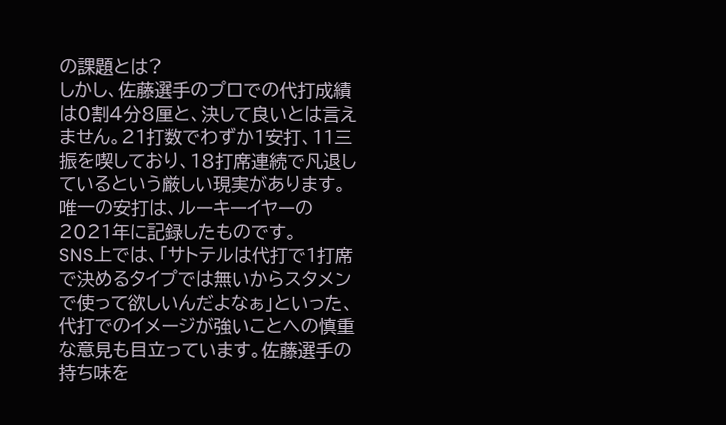の課題とは?
しかし、佐藤選手のプロでの代打成績は0割4分8厘と、決して良いとは言えません。21打数でわずか1安打、11三振を喫しており、18打席連続で凡退しているという厳しい現実があります。唯一の安打は、ルーキーイヤーの2021年に記録したものです。
SNS上では、「サトテルは代打で1打席で決めるタイプでは無いからスタメンで使って欲しいんだよなぁ」といった、代打でのイメージが強いことへの慎重な意見も目立っています。佐藤選手の持ち味を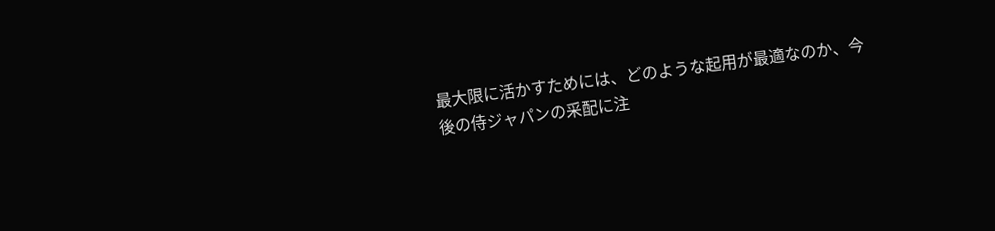最大限に活かすためには、どのような起用が最適なのか、今後の侍ジャパンの采配に注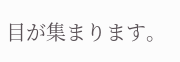目が集まります。